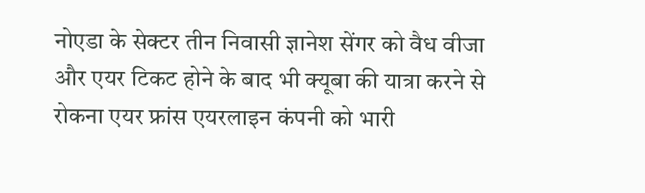नोएडा के सेक्टर तीन निवासी ज्ञानेश सेंगर को वैध वीजा और एयर टिकट होने के बाद भी क्यूबा की यात्रा करने से रोकना एयर फ्रांस एयरलाइन कंपनी को भारी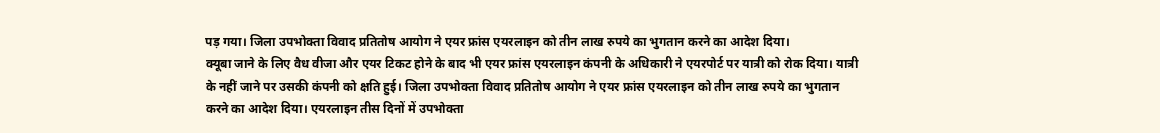पड़ गया। जिला उपभोक्ता विवाद प्रतितोष आयोग ने एयर फ्रांस एयरलाइन को तीन लाख रुपये का भुगतान करने का आदेश दिया।
क्यूबा जाने के लिए वैध वीजा और एयर टिकट होने के बाद भी एयर फ्रांस एयरलाइन कंपनी के अधिकारी ने एयरपोर्ट पर यात्री को रोक दिया। यात्री के नहीं जाने पर उसकी कंपनी को क्षति हुई। जिला उपभोक्ता विवाद प्रतितोष आयोग ने एयर फ्रांस एयरलाइन को तीन लाख रुपये का भुगतान करने का आदेश दिया। एयरलाइन तीस दिनों में उपभोक्ता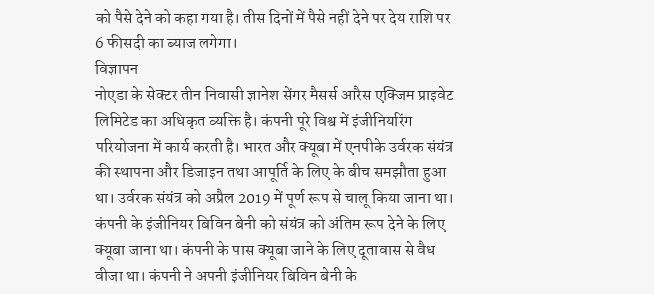को पैसे देने को कहा गया है। तीस दिनों में पैसे नहीं देने पर देय राशि पर 6 फीसदी का ब्याज लगेगा।
विज्ञापन
नोएडा के सेक्टर तीन निवासी ज्ञानेश सेंगर मैसर्स आरैस एक्जिम प्राइवेट लिमिटेड का अधिकृत व्यक्ति है। कंपनी पूरे विश्व में इंजीनियरिंग परियोजना में कार्य करती है। भारत और क्यूबा में एनपीके उर्वरक संयंत्र की स्थापना और डिजाइन तथा आपूर्ति के लिए के बीच समझौता हुआ था। उर्वरक संयंत्र को अप्रैल 2019 में पूर्ण रूप से चालू किया जाना था। कंपनी के इंजीनियर बिविन बेनी को संयंत्र को अंतिम रूप देने के लिए क्यूबा जाना था। कंपनी के पास क्यूबा जाने के लिए दूतावास से वैध वीजा था। कंपनी ने अपनी इंजीनियर बिविन बेनी के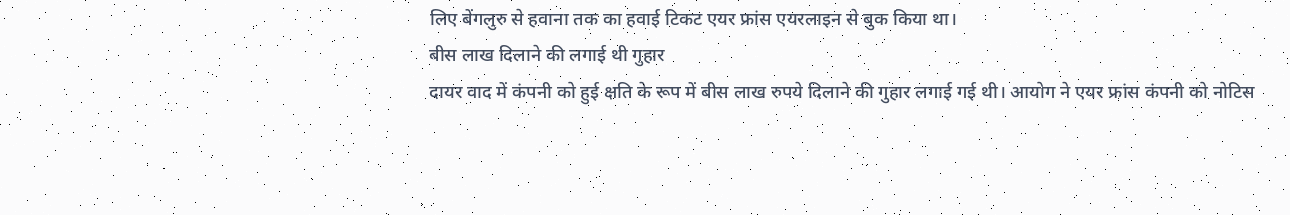लिए बेंगलुरु से हवाना तक का हवाई टिकट एयर फ्रांस एयरलाइन से बुक किया था।
बीस लाख दिलाने की लगाई थी गुहार
दायर वाद में कंपनी को हुई क्षति के रूप में बीस लाख रुपये दिलाने की गुहार लगाई गई थी। आयोग ने एयर फ्रांस कंपनी को नोटिस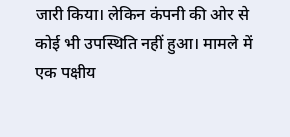जारी किया। लेकिन कंपनी की ओर से कोई भी उपस्थिति नहीं हुआ। मामले में एक पक्षीय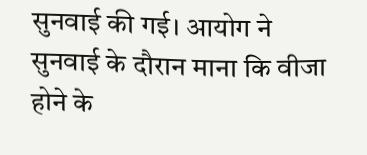सुनवाई की गई। आयोग ने सुनवाई के दौरान माना कि वीजा होने के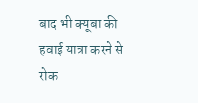बाद भी क्यूबा की हवाई यात्रा करने से रोक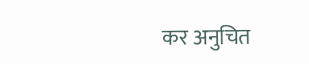कर अनुचित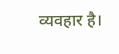व्यवहार है।